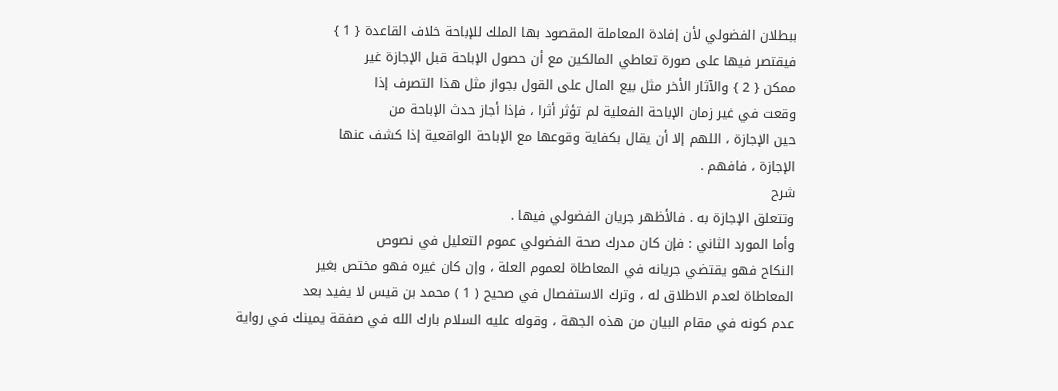ببطلان الفضولي لأن إفادة المعاملة المقصود بها الملك للإباحة خلاف القاعدة { 1 }
فيقتصر فيها على صورة تعاطي المالكين مع أن حصول الإباحة قبل الإجازة غير
ممكن { 2 } والآثار الأخر مثل بيع المال على القول بجواز مثل هذا التصرف إذا
وقعت في غير زمان الإباحة الفعلية لم تؤثر أثرا ، فإذا أجاز حدث الإباحة من
حين الإجازة ، اللهم إلا أن يقال بكفاية وقوعها مع الإباحة الواقعية إذا كشف عنها
الإجازة ، فافهم .
شرح
وتتعلق الإجازة به . فالأظهر جريان الفضولي فيها .
وأما المورد الثاني : فإن كان مدرك صحة الفضولي عموم التعليل في نصوص
النكاح فهو يقتضي جريانه في المعاطاة لعموم العلة ، وإن كان غيره فهو مختص بغير
المعاطاة لعدم الاطلاق له ، وترك الاستفصال في صحيح ( 1 ) محمد بن قيس لا يفيد بعد
عدم كونه في مقام البيان من هذه الجهة ، وقوله عليه السلام بارك الله في صفقة يمينك في رواية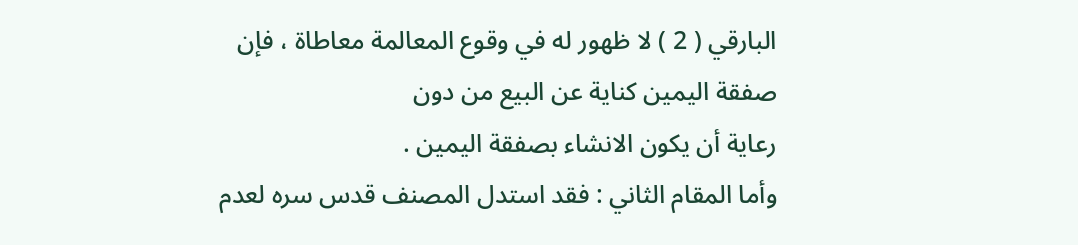البارقي ( 2 ) لا ظهور له في وقوع المعالمة معاطاة ، فإن صفقة اليمين كناية عن البيع من دون
رعاية أن يكون الانشاء بصفقة اليمين .
وأما المقام الثاني : فقد استدل المصنف قدس سره لعدم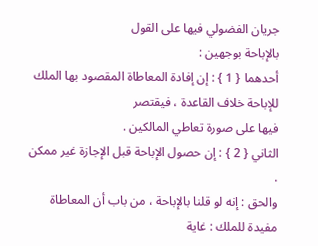جريان الفضولي فيها على القول
بالإباحة بوجهين :
أحدهما { 1 } : إن إفادة المعاطاة المقصود بها الملك للإباحة خلاف القاعدة ، فيقتصر
فيها على صورة تعاطي المالكين .
الثاني { 2 } : إن حصول الإباحة قبل الإجازة غير ممكن .
والحق : إنه لو قلنا بالإباحة ، من باب أن المعاطاة مفيدة للملك : غاية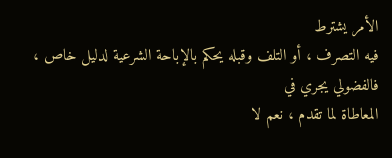الأمر يشترط
فيه التصرف ، أو التلف وقبله يحكم بالإباحة الشرعية لدليل خاص ، فالفضولي يجري في
المعاطاة لما تقدم ، نعم لا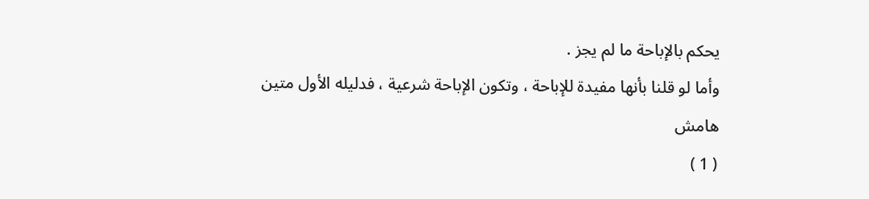يحكم بالإباحة ما لم يجز .
وأما لو قلنا بأنها مفيدة للإباحة ، وتكون الإباحة شرعية ، فدليله الأول متين
هامش
( 1 )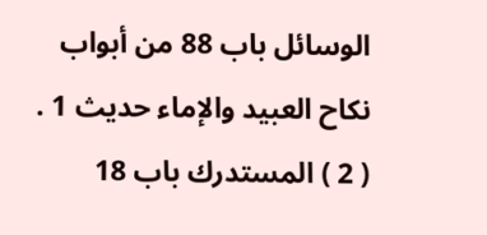الوسائل باب 88 من أبواب نكاح العبيد والإماء حديث 1 .
( 2 ) المستدرك باب 18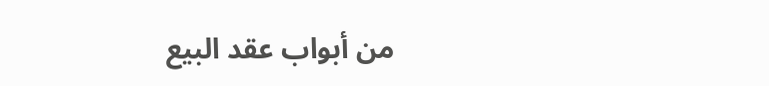من أبواب عقد البيع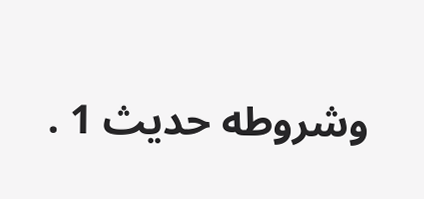وشروطه حديث 1 .